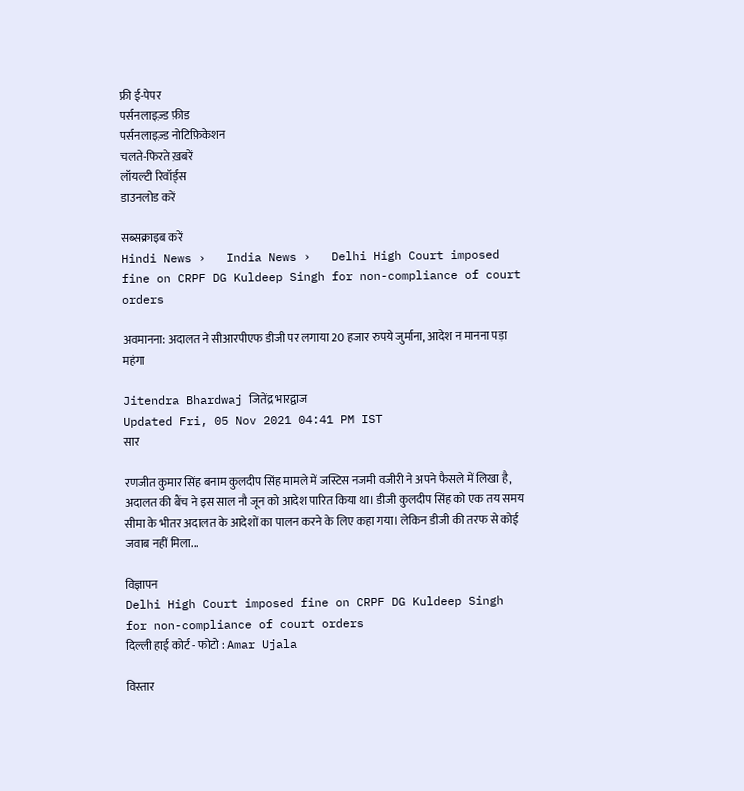फ्री ई-पेपर
पर्सनलाइज़्ड फ़ीड
पर्सनलाइज़्ड नोटिफ़िकेशन
चलते-फिरते ख़बरें
लॉयल्टी रिवॉर्ड्स
डाउनलोड करें

सब्सक्राइब करें
Hindi News ›   India News ›   Delhi High Court imposed fine on CRPF DG Kuldeep Singh for non-compliance of court orders

अवमानना: अदालत ने सीआरपीएफ डीजी पर लगाया 20 हजार रुपये जुर्माना, आदेश न मानना पड़ा महंगा

Jitendra Bhardwaj जितेंद्र भारद्वाज
Updated Fri, 05 Nov 2021 04:41 PM IST
सार

रणजीत कुमार सिंह बनाम कुलदीप सिंह मामले में जस्टिस नजमी वजीरी ने अपने फैसले में लिखा है, अदालत की बैंच ने इस साल नौ जून को आदेश पारित किया था। डीजी कुलदीप सिंह को एक तय समय सीमा के भीतर अदालत के आदेशों का पालन करने के लिए कहा गया। लेकिन डीजी की तरफ से कोई जवाब नहीं मिला...

विज्ञापन
Delhi High Court imposed fine on CRPF DG Kuldeep Singh for non-compliance of court orders
दिल्ली हाई कोर्ट - फोटो : Amar Ujala

विस्तार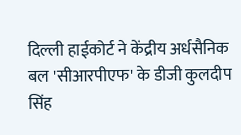दिल्ली हाईकोर्ट ने केंद्रीय अर्धसैनिक बल 'सीआरपीएफ' के डीजी कुलदीप सिंह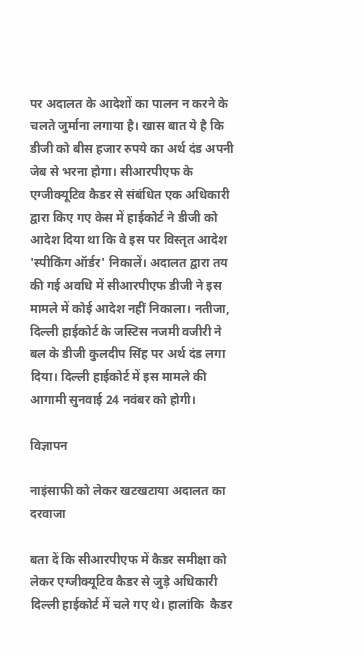पर अदालत के आदेशों का पालन न करने के चलते जुर्माना लगाया है। खास बात ये है कि डीजी को बीस हजार रुपये का अर्थ दंड अपनी जेब से भरना होगा। सीआरपीएफ के एग्जीक्यूटिव कैडर से संबंधित एक अधिकारी द्वारा किए गए केस में हाईकोर्ट ने डीजी को आदेश दिया था कि वे इस पर विस्तृत आदेश 'स्पीकिंग ऑर्डर' निकालें। अदालत द्वारा तय की गई अवधि में सीआरपीएफ डीजी ने इस मामले में कोई आदेश नहीं निकाला। नतीजा, दिल्ली हाईकोर्ट के जस्टिस नजमी वजीरी ने बल के डीजी कुलदीप सिंह पर अर्थ दंड लगा दिया। दिल्ली हाईकोर्ट में इस मामले की आगामी सुनवाई 24 नवंबर को होगी।

विज्ञापन

नाइंसाफी को लेकर खटखटाया अदालत का दरवाजा

बता दें कि सीआरपीएफ में कैडर समीक्षा को लेकर एग्जीक्यूटिव कैडर से जुड़े अधिकारी दिल्ली हाईकोर्ट में चले गए थे। हालांकि  कैडर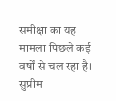समीक्षा का यह मामला पिछले कई वर्षों से चल रहा है। सुप्रीम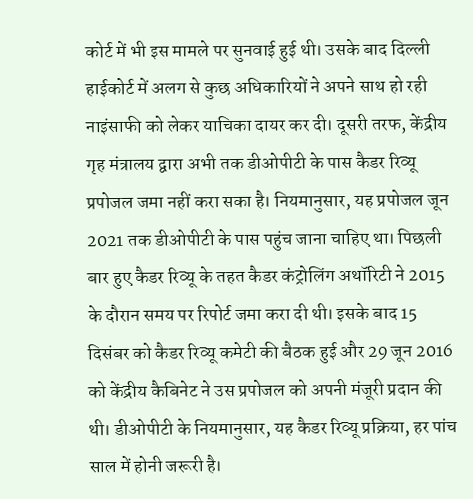कोर्ट में भी इस मामले पर सुनवाई हुई थी। उसके बाद दिल्ली हाईकोर्ट में अलग से कुछ अधिकारियों ने अपने साथ हो रही नाइंसाफी को लेकर याचिका दायर कर दी। दूसरी तरफ, केंद्रीय गृह मंत्रालय द्वारा अभी तक डीओपीटी के पास कैडर रिव्यू प्रपोजल जमा नहीं करा सका है। नियमानुसार, यह प्रपोजल जून 2021 तक डीओपीटी के पास पहुंच जाना चाहिए था। पिछली बार हुए कैडर रिव्यू के तहत कैडर कंट्रोलिंग अथॉरिटी ने 2015 के दौरान समय पर रिपोर्ट जमा करा दी थी। इसके बाद 15 दिसंबर को कैडर रिव्यू कमेटी की बैठक हुई और 29 जून 2016 को केंद्रीय कैबिनेट ने उस प्रपोजल को अपनी मंजूरी प्रदान की थी। डीओपीटी के नियमानुसार, यह कैडर रिव्यू प्रक्रिया, हर पांच साल में होनी जरूरी है।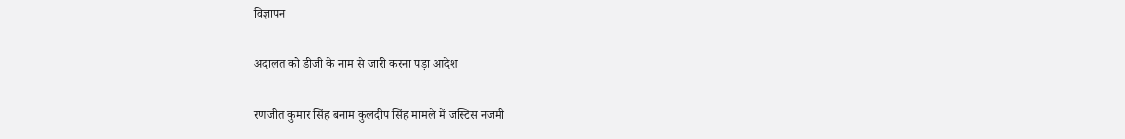विज्ञापन

अदालत को डीजी के नाम से जारी करना पड़ा आदेश

रणजीत कुमार सिंह बनाम कुलदीप सिंह मामले में जस्टिस नजमी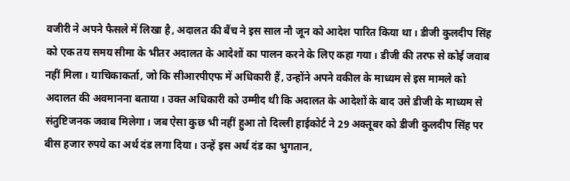वजीरी ने अपने फैसले में लिखा है, अदालत की बैंच ने इस साल नौ जून को आदेश पारित किया था। डीजी कुलदीप सिंह को एक तय समय सीमा के भीतर अदालत के आदेशों का पालन करने के लिए कहा गया। डीजी की तरफ से कोई जवाब नहीं मिला। याचिकाकर्ता, जो कि सीआरपीएफ में अधिकारी हैं, उन्होंने अपने वकील के माध्यम से इस मामले को अदालत की अवमानना बताया। उक्त अधिकारी को उम्मीद थी कि अदालत के आदेशों के बाद उसे डीजी के माध्यम से संतुष्टिजनक जवाब मिलेगा। जब ऐसा कुछ भी नहीं हुआ तो दिल्ली हाईकोर्ट ने 29 अक्तूबर को डीजी कुलदीप सिंह पर बीस हजार रुपये का अर्थ दंड लगा दिया। उन्हें इस अर्थ दंड का भुगतान,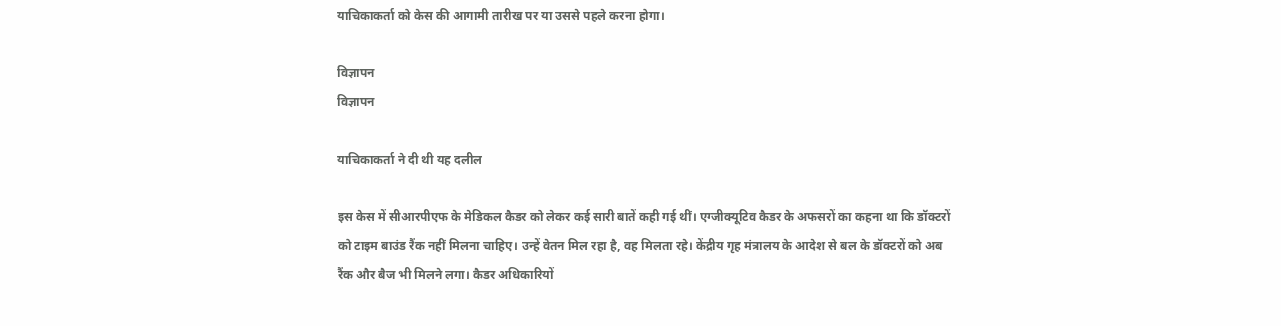याचिकाकर्ता को केस की आगामी तारीख पर या उससे पहले करना होगा।

विज्ञापन
विज्ञापन

याचिकाकर्ता ने दी थी यह दलील

इस केस में सीआरपीएफ के मेडिकल कैडर को लेकर कई सारी बातें कही गई थीं। एग्जीक्यूटिव कैडर के अफसरों का कहना था कि डॉक्टरों को टाइम बाउंड रैंक नहीं मिलना चाहिए। उन्हें वेतन मिल रहा है, वह मिलता रहे। केंद्रीय गृह मंत्रालय के आदेश से बल के डॉक्टरों को अब रैंक और बैज भी मिलने लगा। कैडर अधिकारियों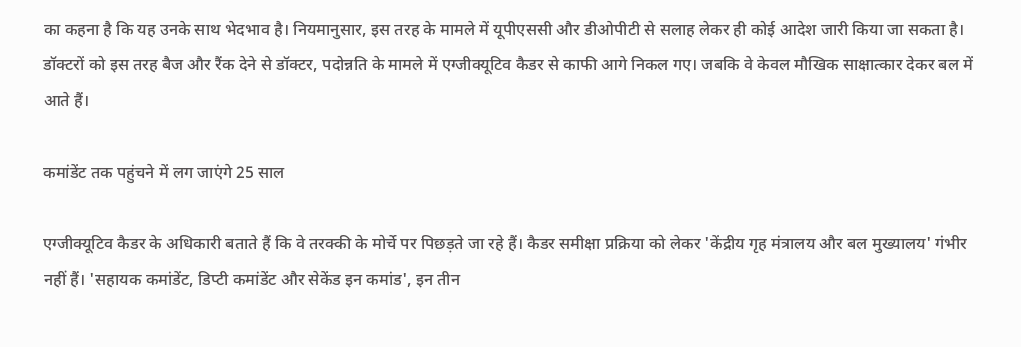का कहना है कि यह उनके साथ भेदभाव है। नियमानुसार, इस तरह के मामले में यूपीएससी और डीओपीटी से सलाह लेकर ही कोई आदेश जारी किया जा सकता है। डॉक्टरों को इस तरह बैज और रैंक देने से डॉक्टर, पदोन्नति के मामले में एग्जीक्यूटिव कैडर से काफी आगे निकल गए। जबकि वे केवल मौखिक साक्षात्कार देकर बल में आते हैं।

कमांडेंट तक पहुंचने में लग जाएंगे 25 साल

एग्जीक्यूटिव कैडर के अधिकारी बताते हैं कि वे तरक्की के मोर्चे पर पिछड़ते जा रहे हैं। कैडर समीक्षा प्रक्रिया को लेकर 'केंद्रीय गृह मंत्रालय और बल मुख्यालय' गंभीर नहीं हैं। 'सहायक कमांडेंट, डिप्टी कमांडेंट और सेकेंड इन कमांड', इन तीन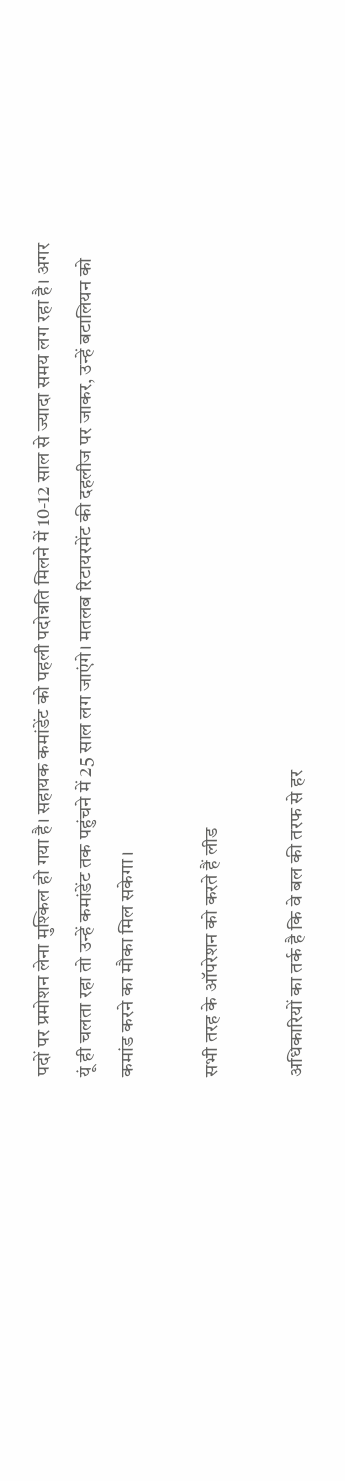पदों पर प्रमोशन लेना मुश्किल हो गया है। सहायक कमांडेंट को पहली पदोन्नति मिलने में 10-12 साल से ज्यादा समय लग रहा है। अगर यूं ही चलता रहा तो उन्हें कमांडेंट तक पहुंचने में 25 साल लग जाएंगे। मतलब रिटायरमेंट की दहलीज पर जाकर, उन्हें बटालियन को कमांड करने का मौका मिल सकेगा।

सभी तरह के ऑपरेशन को करते हैं लीड

अधिकारियों का तर्क है कि वे बल की तरफ से हर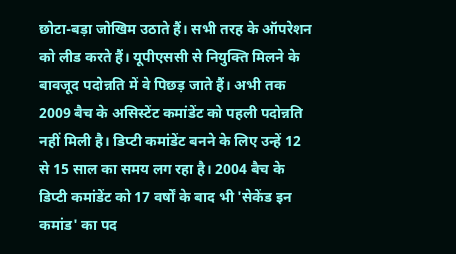छोटा-बड़ा जोखिम उठाते हैं। सभी तरह के ऑपरेशन को लीड करते हैं। यूपीएससी से नियुक्ति मिलने के बावजूद पदोन्नति में वे पिछड़ जाते हैं। अभी तक 2009 बैच के असिस्टेंट कमांडेंट को पहली पदोन्नति नहीं मिली है। डिप्टी कमांडेंट बनने के लिए उन्हें 12 से 15 साल का समय लग रहा है। 2004 बैच के डिप्टी कमांडेंट को 17 वर्षों के बाद भी 'सेकेंड इन कमांड' का पद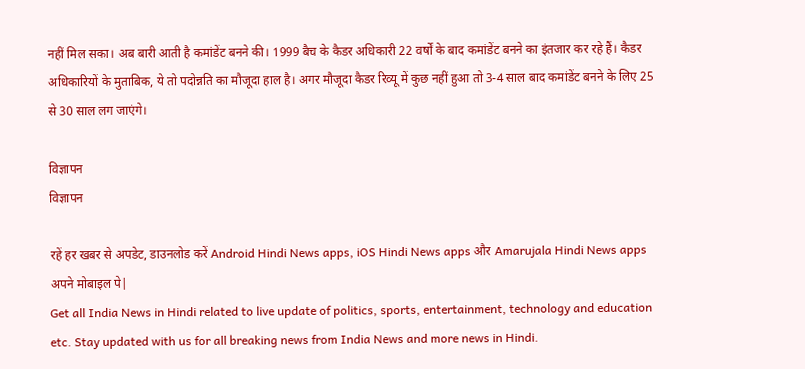नहीं मिल सका। अब बारी आती है कमांडेंट बनने की। 1999 बैच के कैडर अधिकारी 22 वर्षों के बाद कमांडेंट बनने का इंतजार कर रहे हैं। कैडर अधिकारियों के मुताबिक, ये तो पदोन्नति का मौजूदा हाल है। अगर मौजूदा कैडर रिव्यू में कुछ नहीं हुआ तो 3-4 साल बाद कमांडेंट बनने के लिए 25 से 30 साल लग जाएंगे।

विज्ञापन
विज्ञापन

रहें हर खबर से अपडेट, डाउनलोड करें Android Hindi News apps, iOS Hindi News apps और Amarujala Hindi News apps अपने मोबाइल पे|
Get all India News in Hindi related to live update of politics, sports, entertainment, technology and education etc. Stay updated with us for all breaking news from India News and more news in Hindi.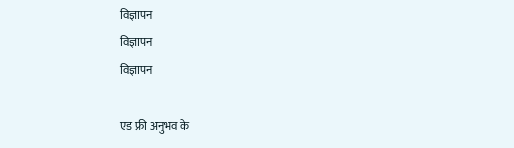विज्ञापन
विज्ञापन
विज्ञापन

एड फ्री अनुभव के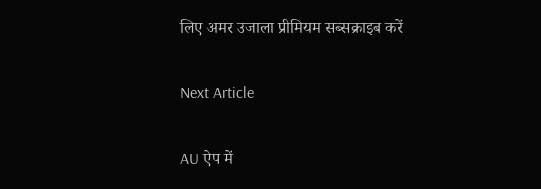लिए अमर उजाला प्रीमियम सब्सक्राइब करें

Next Article

AU ऐप में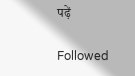पढ़ें

Followed